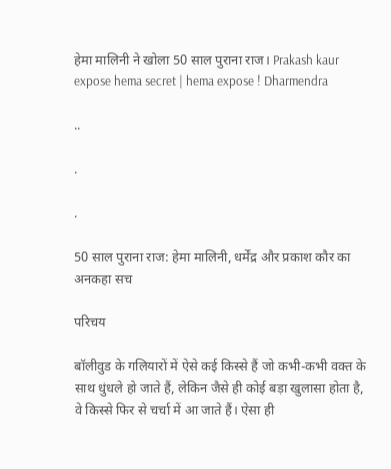हेमा मालिनी ने खोला 50 साल पुराना राज। Prakash kaur expose hema secret | hema expose ! Dharmendra

..

.

.

50 साल पुराना राज: हेमा मालिनी, धर्मेंद्र और प्रकाश कौर का अनकहा सच

परिचय

बॉलीवुड के गलियारों में ऐसे कई किस्से हैं जो कभी-कभी वक्त के साथ धुंधले हो जाते हैं, लेकिन जैसे ही कोई बड़ा खुलासा होता है, वे किस्से फिर से चर्चा में आ जाते हैं। ऐसा ही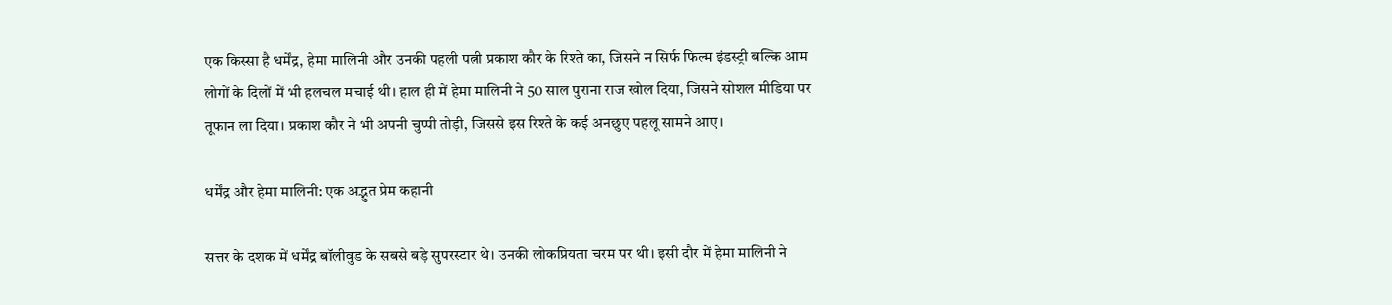एक किस्सा है धर्मेंद्र, हेमा मालिनी और उनकी पहली पत्नी प्रकाश कौर के रिश्ते का, जिसने न सिर्फ फिल्म इंडस्ट्री बल्कि आम लोगों के दिलों में भी हलचल मचाई थी। हाल ही में हेमा मालिनी ने 50 साल पुराना राज खोल दिया, जिसने सोशल मीडिया पर तूफान ला दिया। प्रकाश कौर ने भी अपनी चुप्पी तोड़ी, जिससे इस रिश्ते के कई अनछुए पहलू सामने आए।

धर्मेंद्र और हेमा मालिनी: एक अद्भुत प्रेम कहानी

सत्तर के दशक में धर्मेंद्र बॉलीवुड के सबसे बड़े सुपरस्टार थे। उनकी लोकप्रियता चरम पर थी। इसी दौर में हेमा मालिनी ने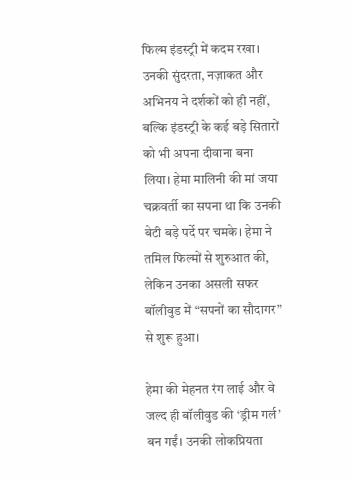फिल्म इंडस्ट्री में कदम रखा। उनकी सुंदरता, नज़ाकत और अभिनय ने दर्शकों को ही नहीं, बल्कि इंडस्ट्री के कई बड़े सितारों को भी अपना दीवाना बना लिया। हेमा मालिनी की मां जया चक्रवर्ती का सपना था कि उनकी बेटी बड़े पर्दे पर चमके। हेमा ने तमिल फिल्मों से शुरुआत की, लेकिन उनका असली सफर बॉलीवुड में “सपनों का सौदागर” से शुरू हुआ।

हेमा की मेहनत रंग लाई और वे जल्द ही बॉलीवुड की ‘ड्रीम गर्ल’ बन गईं। उनकी लोकप्रियता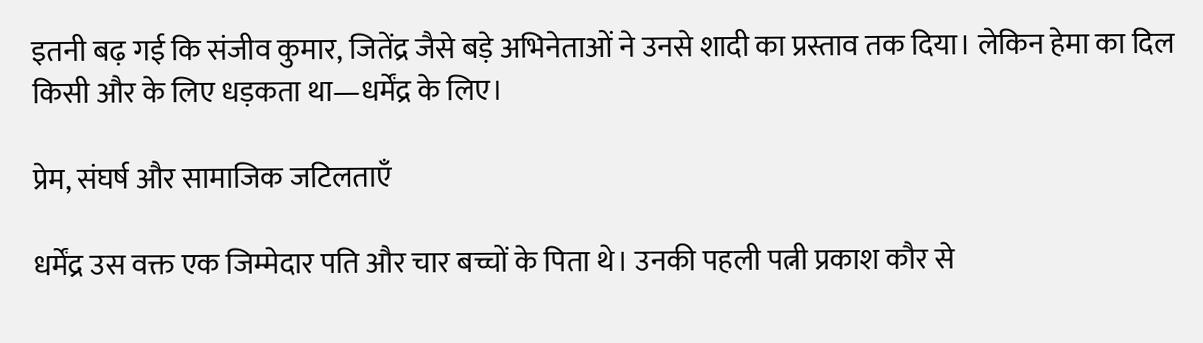इतनी बढ़ गई कि संजीव कुमार, जितेंद्र जैसे बड़े अभिनेताओं ने उनसे शादी का प्रस्ताव तक दिया। लेकिन हेमा का दिल किसी और के लिए धड़कता था—धर्मेंद्र के लिए।

प्रेम, संघर्ष और सामाजिक जटिलताएँ

धर्मेंद्र उस वक्त एक जिम्मेदार पति और चार बच्चों के पिता थे। उनकी पहली पत्नी प्रकाश कौर से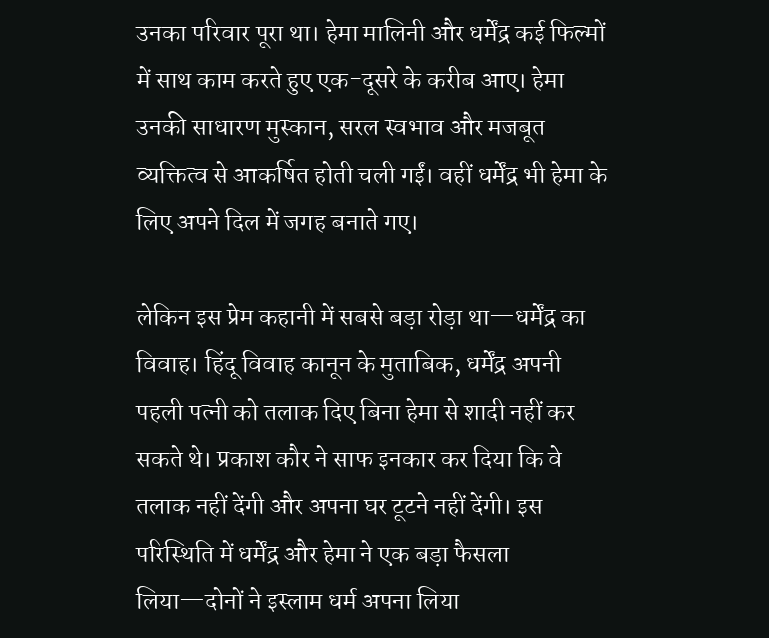उनका परिवार पूरा था। हेमा मालिनी और धर्मेंद्र कई फिल्मों में साथ काम करते हुए एक-दूसरे के करीब आए। हेमा उनकी साधारण मुस्कान, सरल स्वभाव और मजबूत व्यक्तित्व से आकर्षित होती चली गईं। वहीं धर्मेंद्र भी हेमा के लिए अपने दिल में जगह बनाते गए।

लेकिन इस प्रेम कहानी में सबसे बड़ा रोड़ा था—धर्मेंद्र का विवाह। हिंदू विवाह कानून के मुताबिक, धर्मेंद्र अपनी पहली पत्नी को तलाक दिए बिना हेमा से शादी नहीं कर सकते थे। प्रकाश कौर ने साफ इनकार कर दिया कि वे तलाक नहीं देंगी और अपना घर टूटने नहीं देंगी। इस परिस्थिति में धर्मेंद्र और हेमा ने एक बड़ा फैसला लिया—दोनों ने इस्लाम धर्म अपना लिया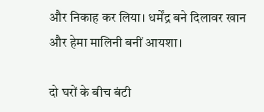और निकाह कर लिया। धर्मेंद्र बने दिलावर खान और हेमा मालिनी बनीं आयशा।

दो घरों के बीच बंटी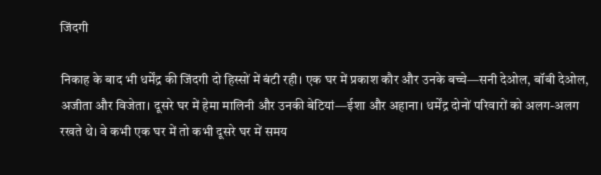जिंदगी

निकाह के बाद भी धर्मेंद्र की जिंदगी दो हिस्सों में बंटी रही। एक घर में प्रकाश कौर और उनके बच्चे—सनी देओल, बॉबी देओल, अजीता और विजेता। दूसरे घर में हेमा मालिनी और उनकी बेटियां—ईशा और अहाना। धर्मेंद्र दोनों परिवारों को अलग-अलग रखते थे। वे कभी एक घर में तो कभी दूसरे घर में समय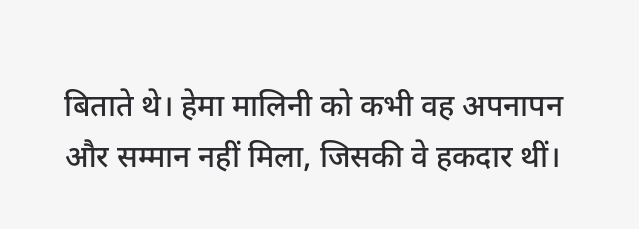बिताते थे। हेमा मालिनी को कभी वह अपनापन और सम्मान नहीं मिला, जिसकी वे हकदार थीं।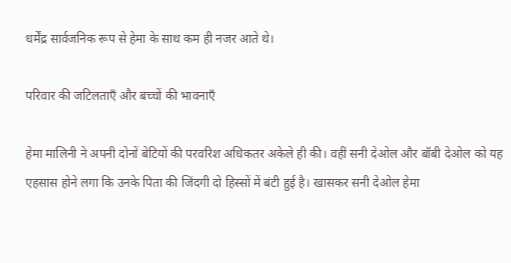धर्मेंद्र सार्वजनिक रूप से हेमा के साथ कम ही नजर आते थे।

परिवार की जटिलताएँ और बच्चों की भावनाएँ

हेमा मालिनी ने अपनी दोनों बेटियों की परवरिश अधिकतर अकेले ही की। वहीं सनी देओल और बॉबी देओल को यह एहसास होने लगा कि उनके पिता की जिंदगी दो हिस्सों में बंटी हुई है। खासकर सनी देओल हेमा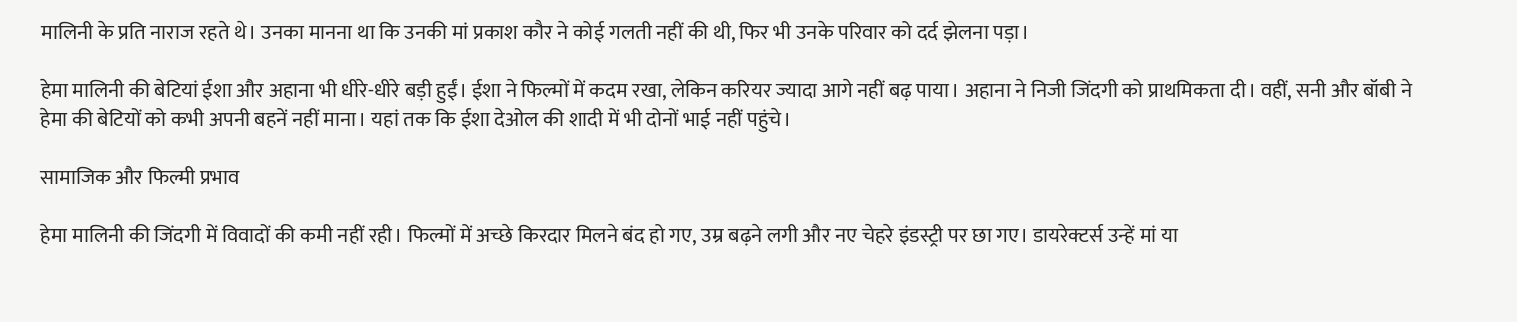मालिनी के प्रति नाराज रहते थे। उनका मानना था कि उनकी मां प्रकाश कौर ने कोई गलती नहीं की थी, फिर भी उनके परिवार को दर्द झेलना पड़ा।

हेमा मालिनी की बेटियां ईशा और अहाना भी धीरे-धीरे बड़ी हुईं। ईशा ने फिल्मों में कदम रखा, लेकिन करियर ज्यादा आगे नहीं बढ़ पाया। अहाना ने निजी जिंदगी को प्राथमिकता दी। वहीं, सनी और बॉबी ने हेमा की बेटियों को कभी अपनी बहनें नहीं माना। यहां तक कि ईशा देओल की शादी में भी दोनों भाई नहीं पहुंचे।

सामाजिक और फिल्मी प्रभाव

हेमा मालिनी की जिंदगी में विवादों की कमी नहीं रही। फिल्मों में अच्छे किरदार मिलने बंद हो गए, उम्र बढ़ने लगी और नए चेहरे इंडस्ट्री पर छा गए। डायरेक्टर्स उन्हें मां या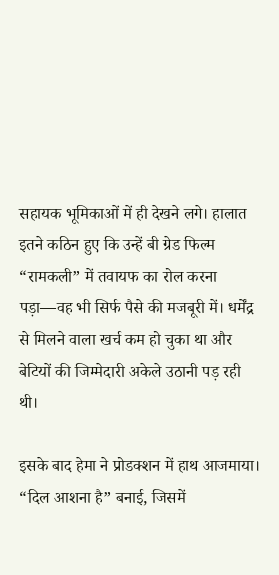सहायक भूमिकाओं में ही देखने लगे। हालात इतने कठिन हुए कि उन्हें बी ग्रेड फिल्म “रामकली” में तवायफ का रोल करना पड़ा—वह भी सिर्फ पैसे की मजबूरी में। धर्मेंद्र से मिलने वाला खर्च कम हो चुका था और बेटियों की जिम्मेदारी अकेले उठानी पड़ रही थी।

इसके बाद हेमा ने प्रोडक्शन में हाथ आजमाया। “दिल आशना है” बनाई, जिसमें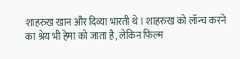शाहरुख खान और दिव्या भारती थे। शाहरुख को लॉन्च करने का श्रेय भी हेमा को जाता है, लेकिन फिल्म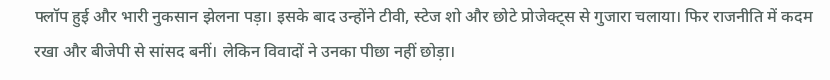फ्लॉप हुई और भारी नुकसान झेलना पड़ा। इसके बाद उन्होंने टीवी, स्टेज शो और छोटे प्रोजेक्ट्स से गुजारा चलाया। फिर राजनीति में कदम रखा और बीजेपी से सांसद बनीं। लेकिन विवादों ने उनका पीछा नहीं छोड़ा।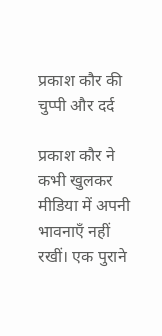प्रकाश कौर की चुप्पी और दर्द

प्रकाश कौर ने कभी खुलकर मीडिया में अपनी भावनाएँ नहीं रखीं। एक पुराने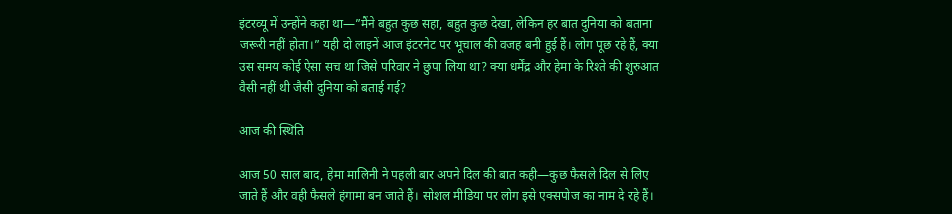इंटरव्यू में उन्होंने कहा था—”मैंने बहुत कुछ सहा, बहुत कुछ देखा, लेकिन हर बात दुनिया को बताना जरूरी नहीं होता।” यही दो लाइनें आज इंटरनेट पर भूचाल की वजह बनी हुई हैं। लोग पूछ रहे हैं, क्या उस समय कोई ऐसा सच था जिसे परिवार ने छुपा लिया था? क्या धर्मेंद्र और हेमा के रिश्ते की शुरुआत वैसी नहीं थी जैसी दुनिया को बताई गई?

आज की स्थिति

आज 50 साल बाद, हेमा मालिनी ने पहली बार अपने दिल की बात कही—कुछ फैसले दिल से लिए जाते हैं और वही फैसले हंगामा बन जाते हैं। सोशल मीडिया पर लोग इसे एक्सपोज का नाम दे रहे हैं।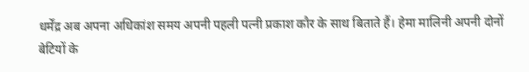धर्मेंद्र अब अपना अधिकांश समय अपनी पहली पत्नी प्रकाश कौर के साथ बिताते हैं। हेमा मालिनी अपनी दोनों बेटियों के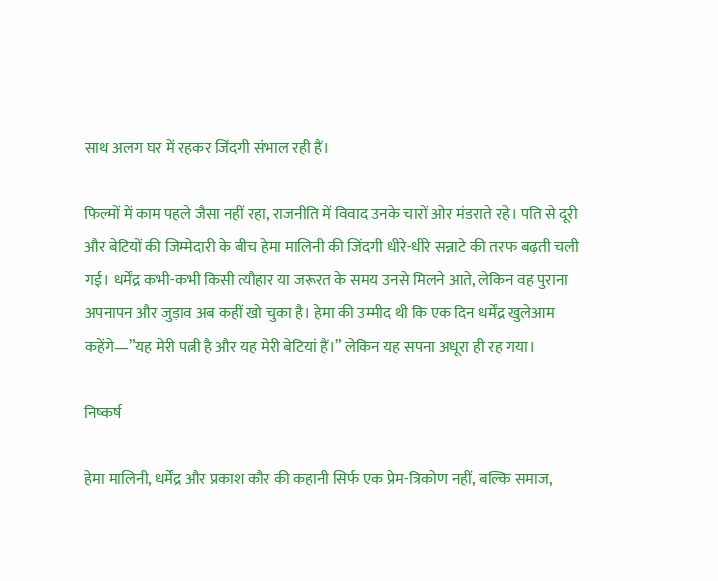साथ अलग घर में रहकर जिंदगी संभाल रही हैं।

फिल्मों में काम पहले जैसा नहीं रहा, राजनीति में विवाद उनके चारों ओर मंडराते रहे। पति से दूरी और बेटियों की जिम्मेदारी के बीच हेमा मालिनी की जिंदगी धीरे-धीरे सन्नाटे की तरफ बढ़ती चली गई। धर्मेंद्र कभी-कभी किसी त्यौहार या जरूरत के समय उनसे मिलने आते, लेकिन वह पुराना अपनापन और जुड़ाव अब कहीं खो चुका है। हेमा की उम्मीद थी कि एक दिन धर्मेंद्र खुलेआम कहेंगे—”यह मेरी पत्नी है और यह मेरी बेटियां हैं।” लेकिन यह सपना अधूरा ही रह गया।

निष्कर्ष

हेमा मालिनी, धर्मेंद्र और प्रकाश कौर की कहानी सिर्फ एक प्रेम-त्रिकोण नहीं, बल्कि समाज,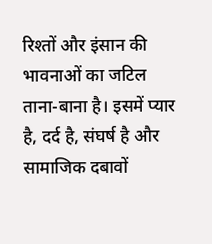रिश्तों और इंसान की भावनाओं का जटिल ताना-बाना है। इसमें प्यार है, दर्द है, संघर्ष है और सामाजिक दबावों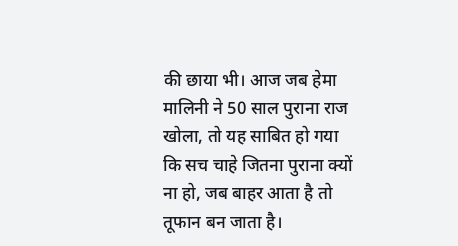की छाया भी। आज जब हेमा मालिनी ने 50 साल पुराना राज खोला, तो यह साबित हो गया कि सच चाहे जितना पुराना क्यों ना हो, जब बाहर आता है तो तूफान बन जाता है।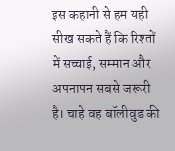इस कहानी से हम यही सीख सकते हैं कि रिश्तों में सच्चाई, सम्मान और अपनापन सबसे जरूरी है। चाहे वह बॉलीवुड की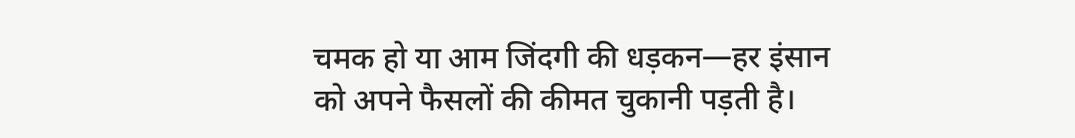चमक हो या आम जिंदगी की धड़कन—हर इंसान को अपने फैसलों की कीमत चुकानी पड़ती है।